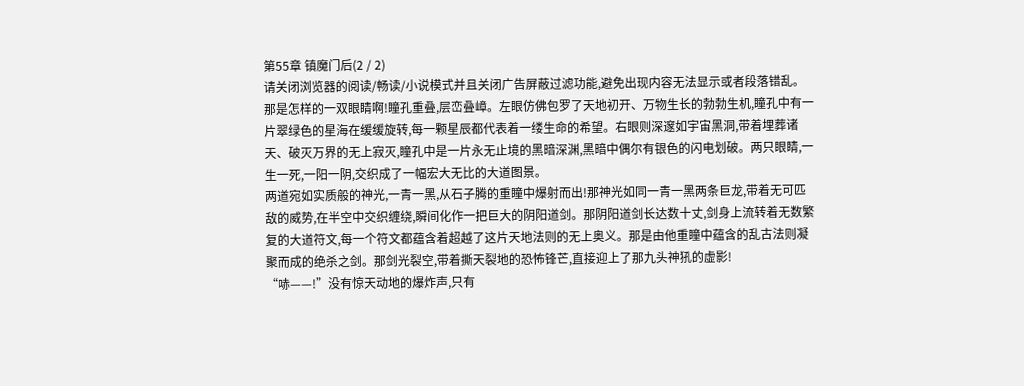第55章 镇魔门后(2 / 2)
请关闭浏览器的阅读/畅读/小说模式并且关闭广告屏蔽过滤功能,避免出现内容无法显示或者段落错乱。
那是怎样的一双眼睛啊!瞳孔重叠,层峦叠嶂。左眼仿佛包罗了天地初开、万物生长的勃勃生机,瞳孔中有一片翠绿色的星海在缓缓旋转,每一颗星辰都代表着一缕生命的希望。右眼则深邃如宇宙黑洞,带着埋葬诸天、破灭万界的无上寂灭,瞳孔中是一片永无止境的黑暗深渊,黑暗中偶尔有银色的闪电划破。两只眼睛,一生一死,一阳一阴,交织成了一幅宏大无比的大道图景。
两道宛如实质般的神光,一青一黑,从石子腾的重瞳中爆射而出!那神光如同一青一黑两条巨龙,带着无可匹敌的威势,在半空中交织缠绕,瞬间化作一把巨大的阴阳道剑。那阴阳道剑长达数十丈,剑身上流转着无数繁复的大道符文,每一个符文都蕴含着超越了这片天地法则的无上奥义。那是由他重瞳中蕴含的乱古法则凝聚而成的绝杀之剑。那剑光裂空,带着撕天裂地的恐怖锋芒,直接迎上了那九头神犼的虚影!
“哧——!”没有惊天动地的爆炸声,只有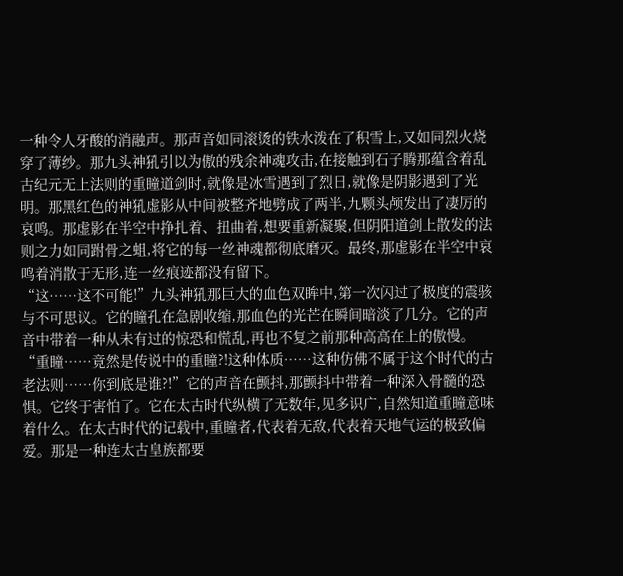一种令人牙酸的消融声。那声音如同滚烫的铁水泼在了积雪上,又如同烈火烧穿了薄纱。那九头神犼引以为傲的残余神魂攻击,在接触到石子腾那蕴含着乱古纪元无上法则的重瞳道剑时,就像是冰雪遇到了烈日,就像是阴影遇到了光明。那黑红色的神犼虚影从中间被整齐地劈成了两半,九颗头颅发出了凄厉的哀鸣。那虚影在半空中挣扎着、扭曲着,想要重新凝聚,但阴阳道剑上散发的法则之力如同跗骨之蛆,将它的每一丝神魂都彻底磨灭。最终,那虚影在半空中哀鸣着消散于无形,连一丝痕迹都没有留下。
“这……这不可能!”九头神犼那巨大的血色双眸中,第一次闪过了极度的震骇与不可思议。它的瞳孔在急剧收缩,那血色的光芒在瞬间暗淡了几分。它的声音中带着一种从未有过的惊恐和慌乱,再也不复之前那种高高在上的傲慢。
“重瞳……竟然是传说中的重瞳?!这种体质……这种仿佛不属于这个时代的古老法则……你到底是谁?!”它的声音在颤抖,那颤抖中带着一种深入骨髓的恐惧。它终于害怕了。它在太古时代纵横了无数年,见多识广,自然知道重瞳意味着什么。在太古时代的记载中,重瞳者,代表着无敌,代表着天地气运的极致偏爱。那是一种连太古皇族都要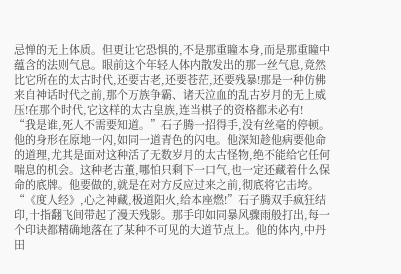忌惮的无上体质。但更让它恐惧的,不是那重瞳本身,而是那重瞳中蕴含的法则气息。眼前这个年轻人体内散发出的那一丝气息,竟然比它所在的太古时代,还要古老,还要苍茫,还要残暴!那是一种仿佛来自神话时代之前,那个万族争霸、诸天泣血的乱古岁月的无上威压!在那个时代,它这样的太古皇族,连当棋子的资格都未必有!
“我是谁,死人不需要知道。”石子腾一招得手,没有丝毫的停顿。他的身形在原地一闪,如同一道青色的闪电。他深知趁他病要他命的道理,尤其是面对这种活了无数岁月的太古怪物,绝不能给它任何喘息的机会。这种老古董,哪怕只剩下一口气,也一定还藏着什么保命的底牌。他要做的,就是在对方反应过来之前,彻底将它击垮。
“《度人经》,心之神藏,极道阳火,给本座燃!”石子腾双手疯狂结印,十指翻飞间带起了漫天残影。那手印如同暴风骤雨般打出,每一个印诀都精确地落在了某种不可见的大道节点上。他的体内,中丹田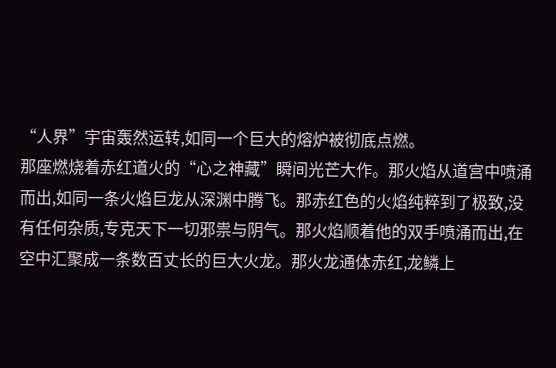“人界”宇宙轰然运转,如同一个巨大的熔炉被彻底点燃。
那座燃烧着赤红道火的“心之神藏”瞬间光芒大作。那火焰从道宫中喷涌而出,如同一条火焰巨龙从深渊中腾飞。那赤红色的火焰纯粹到了极致,没有任何杂质,专克天下一切邪祟与阴气。那火焰顺着他的双手喷涌而出,在空中汇聚成一条数百丈长的巨大火龙。那火龙通体赤红,龙鳞上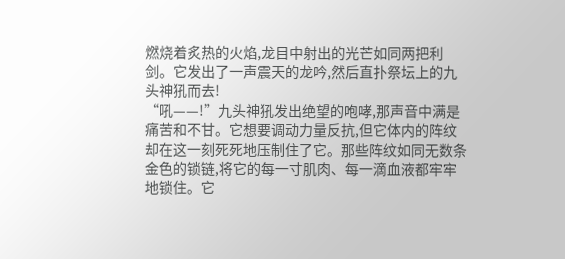燃烧着炙热的火焰,龙目中射出的光芒如同两把利剑。它发出了一声震天的龙吟,然后直扑祭坛上的九头神犼而去!
“吼——!”九头神犼发出绝望的咆哮,那声音中满是痛苦和不甘。它想要调动力量反抗,但它体内的阵纹却在这一刻死死地压制住了它。那些阵纹如同无数条金色的锁链,将它的每一寸肌肉、每一滴血液都牢牢地锁住。它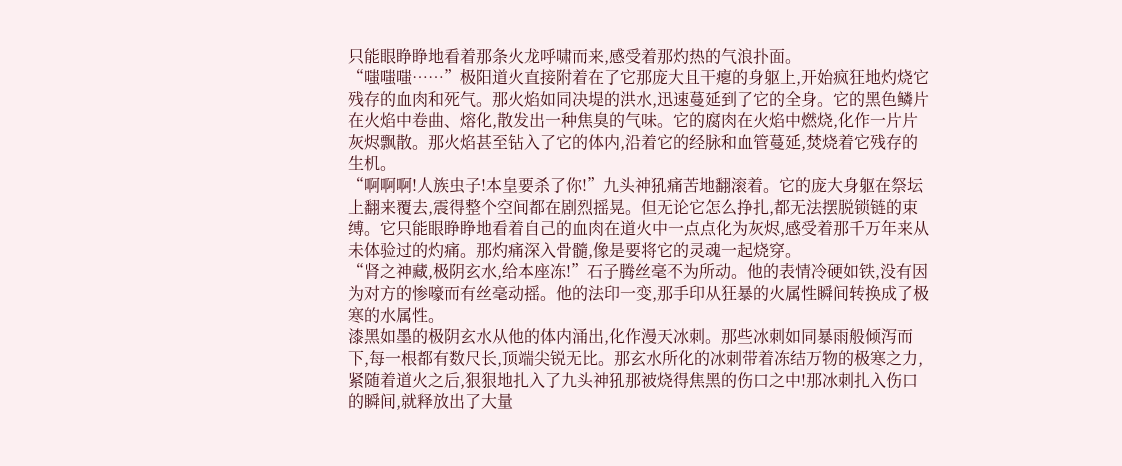只能眼睁睁地看着那条火龙呼啸而来,感受着那灼热的气浪扑面。
“嗤嗤嗤……”极阳道火直接附着在了它那庞大且干瘪的身躯上,开始疯狂地灼烧它残存的血肉和死气。那火焰如同决堤的洪水,迅速蔓延到了它的全身。它的黑色鳞片在火焰中卷曲、熔化,散发出一种焦臭的气味。它的腐肉在火焰中燃烧,化作一片片灰烬飘散。那火焰甚至钻入了它的体内,沿着它的经脉和血管蔓延,焚烧着它残存的生机。
“啊啊啊!人族虫子!本皇要杀了你!”九头神犼痛苦地翻滚着。它的庞大身躯在祭坛上翻来覆去,震得整个空间都在剧烈摇晃。但无论它怎么挣扎,都无法摆脱锁链的束缚。它只能眼睁睁地看着自己的血肉在道火中一点点化为灰烬,感受着那千万年来从未体验过的灼痛。那灼痛深入骨髓,像是要将它的灵魂一起烧穿。
“肾之神藏,极阴玄水,给本座冻!”石子腾丝毫不为所动。他的表情冷硬如铁,没有因为对方的惨嚎而有丝毫动摇。他的法印一变,那手印从狂暴的火属性瞬间转换成了极寒的水属性。
漆黑如墨的极阴玄水从他的体内涌出,化作漫天冰刺。那些冰刺如同暴雨般倾泻而下,每一根都有数尺长,顶端尖锐无比。那玄水所化的冰刺带着冻结万物的极寒之力,紧随着道火之后,狠狠地扎入了九头神犼那被烧得焦黑的伤口之中!那冰刺扎入伤口的瞬间,就释放出了大量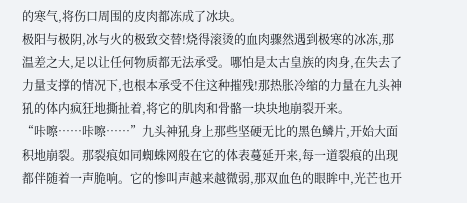的寒气,将伤口周围的皮肉都冻成了冰块。
极阳与极阴,冰与火的极致交替!烧得滚烫的血肉骤然遇到极寒的冰冻,那温差之大,足以让任何物质都无法承受。哪怕是太古皇族的肉身,在失去了力量支撑的情况下,也根本承受不住这种摧残!那热胀冷缩的力量在九头神犼的体内疯狂地撕扯着,将它的肌肉和骨骼一块块地崩裂开来。
“咔嚓……咔嚓……”九头神犼身上那些坚硬无比的黑色鳞片,开始大面积地崩裂。那裂痕如同蜘蛛网般在它的体表蔓延开来,每一道裂痕的出现都伴随着一声脆响。它的惨叫声越来越微弱,那双血色的眼眸中,光芒也开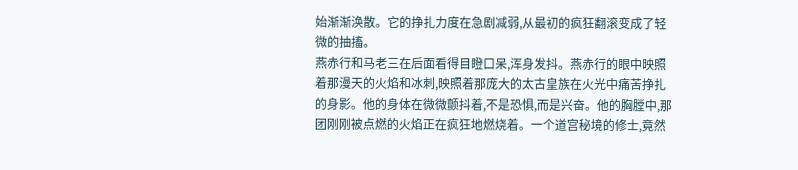始渐渐涣散。它的挣扎力度在急剧减弱,从最初的疯狂翻滚变成了轻微的抽搐。
燕赤行和马老三在后面看得目瞪口呆,浑身发抖。燕赤行的眼中映照着那漫天的火焰和冰刺,映照着那庞大的太古皇族在火光中痛苦挣扎的身影。他的身体在微微颤抖着,不是恐惧,而是兴奋。他的胸膛中,那团刚刚被点燃的火焰正在疯狂地燃烧着。一个道宫秘境的修士,竟然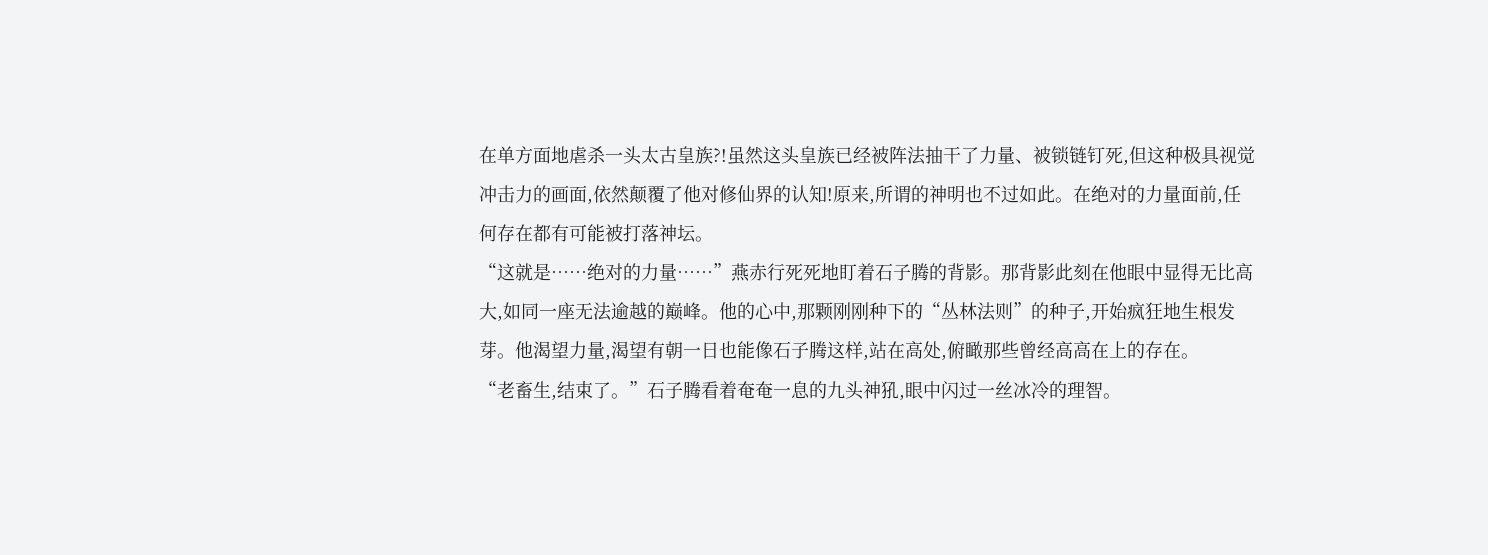在单方面地虐杀一头太古皇族?!虽然这头皇族已经被阵法抽干了力量、被锁链钉死,但这种极具视觉冲击力的画面,依然颠覆了他对修仙界的认知!原来,所谓的神明也不过如此。在绝对的力量面前,任何存在都有可能被打落神坛。
“这就是……绝对的力量……”燕赤行死死地盯着石子腾的背影。那背影此刻在他眼中显得无比高大,如同一座无法逾越的巅峰。他的心中,那颗刚刚种下的“丛林法则”的种子,开始疯狂地生根发芽。他渴望力量,渴望有朝一日也能像石子腾这样,站在高处,俯瞰那些曾经高高在上的存在。
“老畜生,结束了。”石子腾看着奄奄一息的九头神犼,眼中闪过一丝冰冷的理智。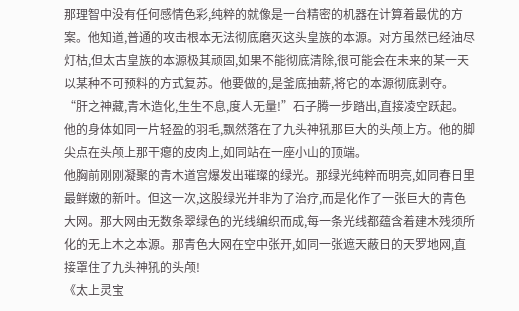那理智中没有任何感情色彩,纯粹的就像是一台精密的机器在计算着最优的方案。他知道,普通的攻击根本无法彻底磨灭这头皇族的本源。对方虽然已经油尽灯枯,但太古皇族的本源极其顽固,如果不能彻底清除,很可能会在未来的某一天以某种不可预料的方式复苏。他要做的,是釜底抽薪,将它的本源彻底剥夺。
“肝之神藏,青木造化,生生不息,度人无量!”石子腾一步踏出,直接凌空跃起。他的身体如同一片轻盈的羽毛,飘然落在了九头神犼那巨大的头颅上方。他的脚尖点在头颅上那干瘪的皮肉上,如同站在一座小山的顶端。
他胸前刚刚凝聚的青木道宫爆发出璀璨的绿光。那绿光纯粹而明亮,如同春日里最鲜嫩的新叶。但这一次,这股绿光并非为了治疗,而是化作了一张巨大的青色大网。那大网由无数条翠绿色的光线编织而成,每一条光线都蕴含着建木残须所化的无上木之本源。那青色大网在空中张开,如同一张遮天蔽日的天罗地网,直接罩住了九头神犼的头颅!
《太上灵宝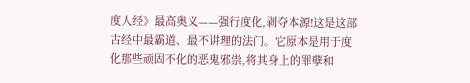度人经》最高奥义——强行度化,剥夺本源!这是这部古经中最霸道、最不讲理的法门。它原本是用于度化那些顽固不化的恶鬼邪祟,将其身上的罪孽和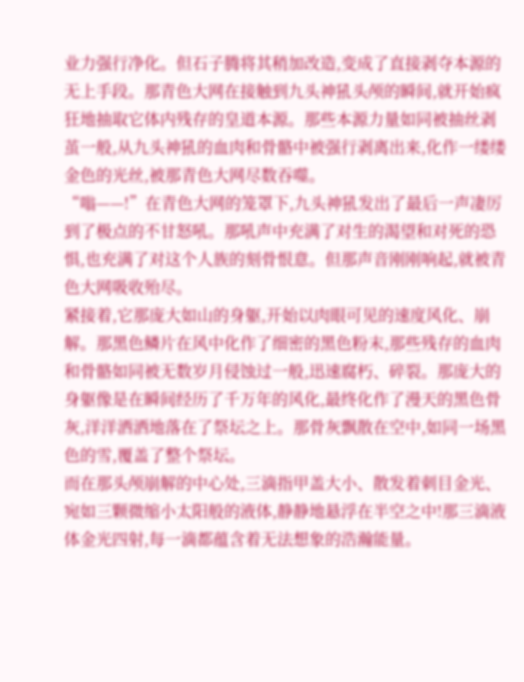业力强行净化。但石子腾将其稍加改造,变成了直接剥夺本源的无上手段。那青色大网在接触到九头神犼头颅的瞬间,就开始疯狂地抽取它体内残存的皇道本源。那些本源力量如同被抽丝剥茧一般,从九头神犼的血肉和骨骼中被强行剥离出来,化作一缕缕金色的光丝,被那青色大网尽数吞噬。
“嗡——!”在青色大网的笼罩下,九头神犼发出了最后一声凄厉到了极点的不甘怒吼。那吼声中充满了对生的渴望和对死的恐惧,也充满了对这个人族的刻骨恨意。但那声音刚刚响起,就被青色大网吸收殆尽。
紧接着,它那庞大如山的身躯,开始以肉眼可见的速度风化、崩解。那黑色鳞片在风中化作了细密的黑色粉末,那些残存的血肉和骨骼如同被无数岁月侵蚀过一般,迅速腐朽、碎裂。那庞大的身躯像是在瞬间经历了千万年的风化,最终化作了漫天的黑色骨灰,洋洋洒洒地落在了祭坛之上。那骨灰飘散在空中,如同一场黑色的雪,覆盖了整个祭坛。
而在那头颅崩解的中心处,三滴指甲盖大小、散发着刺目金光、宛如三颗微缩小太阳般的液体,静静地悬浮在半空之中!那三滴液体金光四射,每一滴都蕴含着无法想象的浩瀚能量。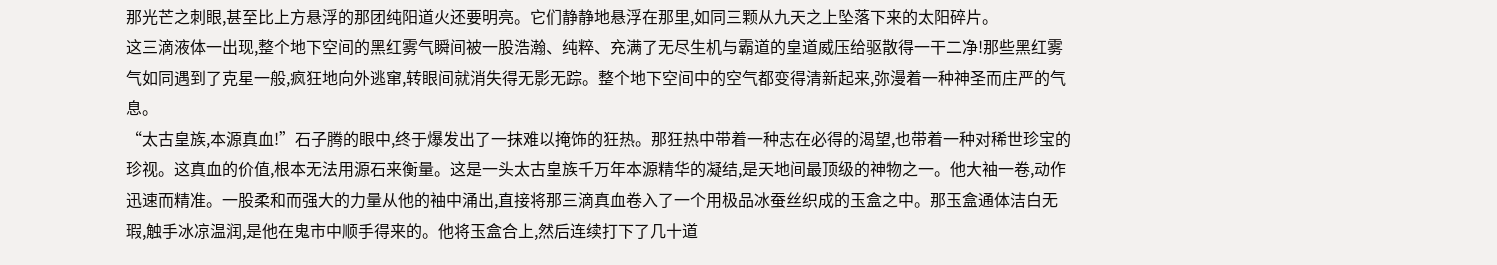那光芒之刺眼,甚至比上方悬浮的那团纯阳道火还要明亮。它们静静地悬浮在那里,如同三颗从九天之上坠落下来的太阳碎片。
这三滴液体一出现,整个地下空间的黑红雾气瞬间被一股浩瀚、纯粹、充满了无尽生机与霸道的皇道威压给驱散得一干二净!那些黑红雾气如同遇到了克星一般,疯狂地向外逃窜,转眼间就消失得无影无踪。整个地下空间中的空气都变得清新起来,弥漫着一种神圣而庄严的气息。
“太古皇族,本源真血!”石子腾的眼中,终于爆发出了一抹难以掩饰的狂热。那狂热中带着一种志在必得的渴望,也带着一种对稀世珍宝的珍视。这真血的价值,根本无法用源石来衡量。这是一头太古皇族千万年本源精华的凝结,是天地间最顶级的神物之一。他大袖一卷,动作迅速而精准。一股柔和而强大的力量从他的袖中涌出,直接将那三滴真血卷入了一个用极品冰蚕丝织成的玉盒之中。那玉盒通体洁白无瑕,触手冰凉温润,是他在鬼市中顺手得来的。他将玉盒合上,然后连续打下了几十道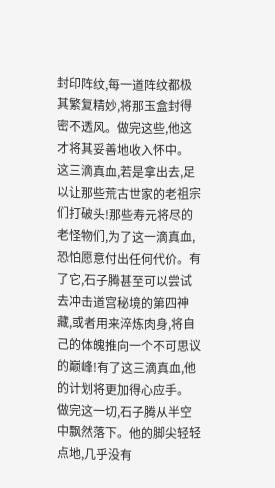封印阵纹,每一道阵纹都极其繁复精妙,将那玉盒封得密不透风。做完这些,他这才将其妥善地收入怀中。
这三滴真血,若是拿出去,足以让那些荒古世家的老祖宗们打破头!那些寿元将尽的老怪物们,为了这一滴真血,恐怕愿意付出任何代价。有了它,石子腾甚至可以尝试去冲击道宫秘境的第四神藏,或者用来淬炼肉身,将自己的体魄推向一个不可思议的巅峰!有了这三滴真血,他的计划将更加得心应手。
做完这一切,石子腾从半空中飘然落下。他的脚尖轻轻点地,几乎没有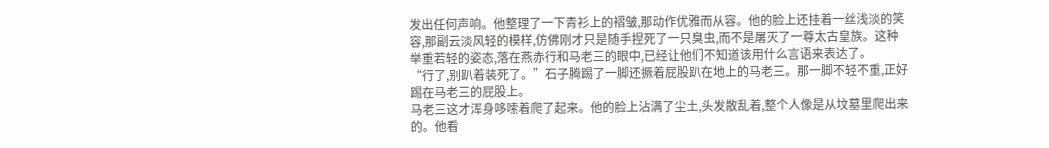发出任何声响。他整理了一下青衫上的褶皱,那动作优雅而从容。他的脸上还挂着一丝浅淡的笑容,那副云淡风轻的模样,仿佛刚才只是随手捏死了一只臭虫,而不是屠灭了一尊太古皇族。这种举重若轻的姿态,落在燕赤行和马老三的眼中,已经让他们不知道该用什么言语来表达了。
“行了,别趴着装死了。”石子腾踢了一脚还撅着屁股趴在地上的马老三。那一脚不轻不重,正好踢在马老三的屁股上。
马老三这才浑身哆嗦着爬了起来。他的脸上沾满了尘土,头发散乱着,整个人像是从坟墓里爬出来的。他看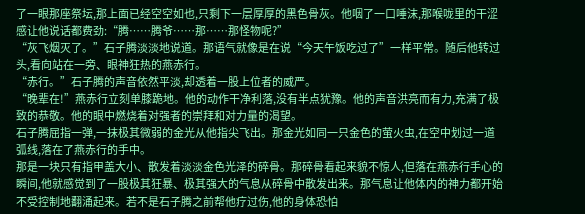了一眼那座祭坛,那上面已经空空如也,只剩下一层厚厚的黑色骨灰。他咽了一口唾沫,那喉咙里的干涩感让他说话都费劲:“腾……腾爷……那……那怪物呢?”
“灰飞烟灭了。”石子腾淡淡地说道。那语气就像是在说“今天午饭吃过了”一样平常。随后他转过头,看向站在一旁、眼神狂热的燕赤行。
“赤行。”石子腾的声音依然平淡,却透着一股上位者的威严。
“晚辈在!”燕赤行立刻单膝跪地。他的动作干净利落,没有半点犹豫。他的声音洪亮而有力,充满了极致的恭敬。他的眼中燃烧着对强者的崇拜和对力量的渴望。
石子腾屈指一弹,一抹极其微弱的金光从他指尖飞出。那金光如同一只金色的萤火虫,在空中划过一道弧线,落在了燕赤行的手中。
那是一块只有指甲盖大小、散发着淡淡金色光泽的碎骨。那碎骨看起来貌不惊人,但落在燕赤行手心的瞬间,他就感觉到了一股极其狂暴、极其强大的气息从碎骨中散发出来。那气息让他体内的神力都开始不受控制地翻涌起来。若不是石子腾之前帮他疗过伤,他的身体恐怕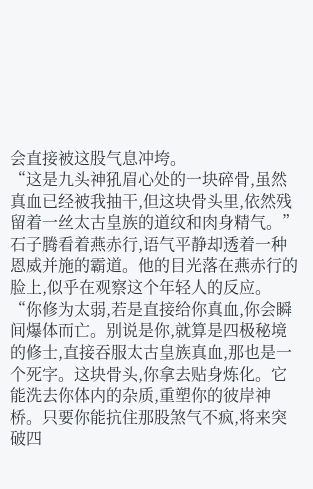会直接被这股气息冲垮。
“这是九头神犼眉心处的一块碎骨,虽然真血已经被我抽干,但这块骨头里,依然残留着一丝太古皇族的道纹和肉身精气。”石子腾看着燕赤行,语气平静却透着一种恩威并施的霸道。他的目光落在燕赤行的脸上,似乎在观察这个年轻人的反应。
“你修为太弱,若是直接给你真血,你会瞬间爆体而亡。别说是你,就算是四极秘境的修士,直接吞服太古皇族真血,那也是一个死字。这块骨头,你拿去贴身炼化。它能洗去你体内的杂质,重塑你的彼岸神桥。只要你能抗住那股煞气不疯,将来突破四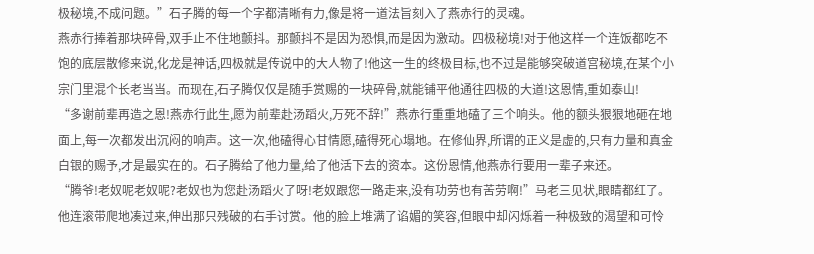极秘境,不成问题。”石子腾的每一个字都清晰有力,像是将一道法旨刻入了燕赤行的灵魂。
燕赤行捧着那块碎骨,双手止不住地颤抖。那颤抖不是因为恐惧,而是因为激动。四极秘境!对于他这样一个连饭都吃不饱的底层散修来说,化龙是神话,四极就是传说中的大人物了!他这一生的终极目标,也不过是能够突破道宫秘境,在某个小宗门里混个长老当当。而现在,石子腾仅仅是随手赏赐的一块碎骨,就能铺平他通往四极的大道!这恩情,重如泰山!
“多谢前辈再造之恩!燕赤行此生,愿为前辈赴汤蹈火,万死不辞!”燕赤行重重地磕了三个响头。他的额头狠狠地砸在地面上,每一次都发出沉闷的响声。这一次,他磕得心甘情愿,磕得死心塌地。在修仙界,所谓的正义是虚的,只有力量和真金白银的赐予,才是最实在的。石子腾给了他力量,给了他活下去的资本。这份恩情,他燕赤行要用一辈子来还。
“腾爷!老奴呢老奴呢?老奴也为您赴汤蹈火了呀!老奴跟您一路走来,没有功劳也有苦劳啊!”马老三见状,眼睛都红了。他连滚带爬地凑过来,伸出那只残破的右手讨赏。他的脸上堆满了谄媚的笑容,但眼中却闪烁着一种极致的渴望和可怜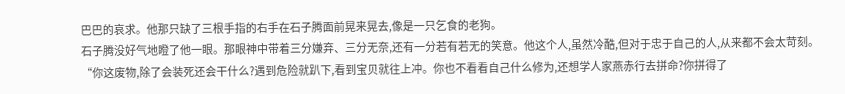巴巴的哀求。他那只缺了三根手指的右手在石子腾面前晃来晃去,像是一只乞食的老狗。
石子腾没好气地瞪了他一眼。那眼神中带着三分嫌弃、三分无奈,还有一分若有若无的笑意。他这个人,虽然冷酷,但对于忠于自己的人,从来都不会太苛刻。
“你这废物,除了会装死还会干什么?遇到危险就趴下,看到宝贝就往上冲。你也不看看自己什么修为,还想学人家燕赤行去拼命?你拼得了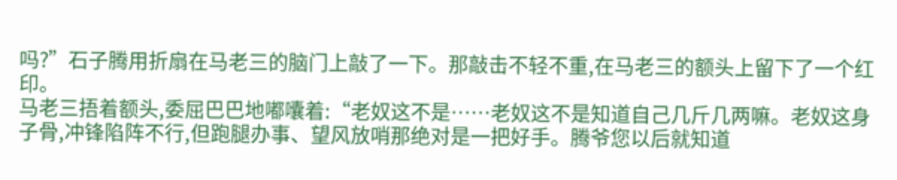吗?”石子腾用折扇在马老三的脑门上敲了一下。那敲击不轻不重,在马老三的额头上留下了一个红印。
马老三捂着额头,委屈巴巴地嘟囔着:“老奴这不是……老奴这不是知道自己几斤几两嘛。老奴这身子骨,冲锋陷阵不行,但跑腿办事、望风放哨那绝对是一把好手。腾爷您以后就知道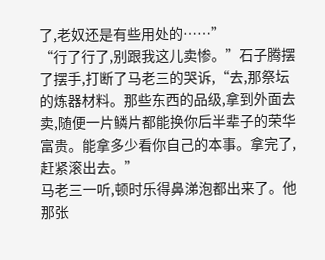了,老奴还是有些用处的……”
“行了行了,别跟我这儿卖惨。”石子腾摆了摆手,打断了马老三的哭诉,“去,那祭坛的炼器材料。那些东西的品级,拿到外面去卖,随便一片鳞片都能换你后半辈子的荣华富贵。能拿多少看你自己的本事。拿完了,赶紧滚出去。”
马老三一听,顿时乐得鼻涕泡都出来了。他那张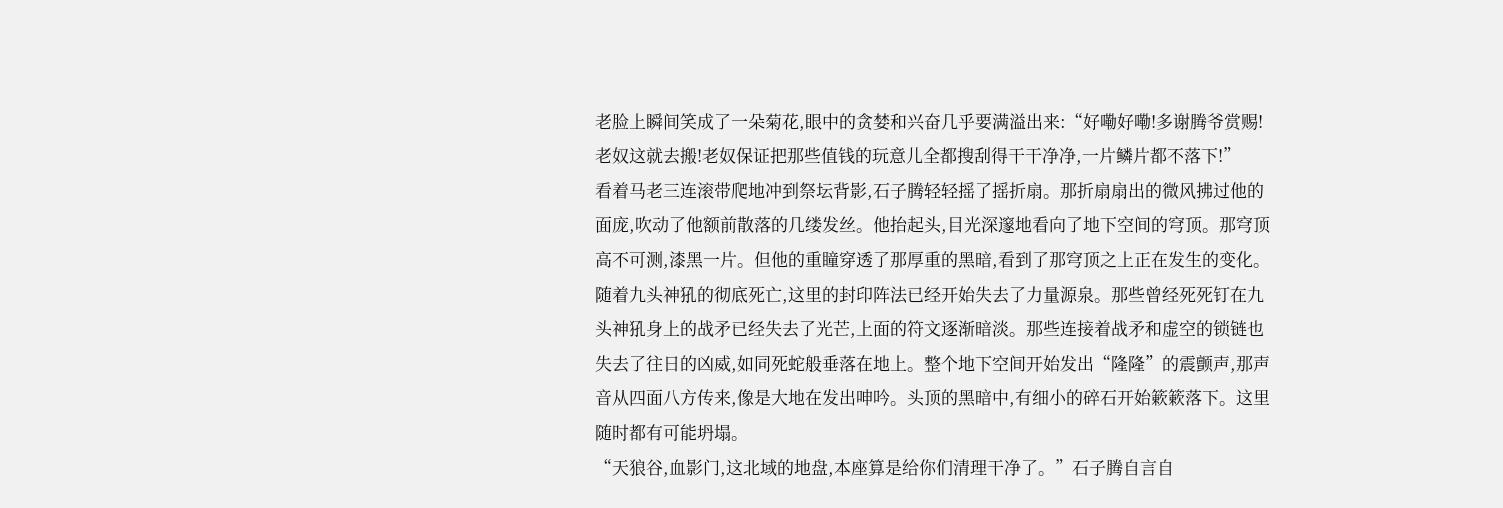老脸上瞬间笑成了一朵菊花,眼中的贪婪和兴奋几乎要满溢出来:“好嘞好嘞!多谢腾爷赏赐!老奴这就去搬!老奴保证把那些值钱的玩意儿全都搜刮得干干净净,一片鳞片都不落下!”
看着马老三连滚带爬地冲到祭坛背影,石子腾轻轻摇了摇折扇。那折扇扇出的微风拂过他的面庞,吹动了他额前散落的几缕发丝。他抬起头,目光深邃地看向了地下空间的穹顶。那穹顶高不可测,漆黑一片。但他的重瞳穿透了那厚重的黑暗,看到了那穹顶之上正在发生的变化。
随着九头神犼的彻底死亡,这里的封印阵法已经开始失去了力量源泉。那些曾经死死钉在九头神犼身上的战矛已经失去了光芒,上面的符文逐渐暗淡。那些连接着战矛和虚空的锁链也失去了往日的凶威,如同死蛇般垂落在地上。整个地下空间开始发出“隆隆”的震颤声,那声音从四面八方传来,像是大地在发出呻吟。头顶的黑暗中,有细小的碎石开始簌簌落下。这里随时都有可能坍塌。
“天狼谷,血影门,这北域的地盘,本座算是给你们清理干净了。”石子腾自言自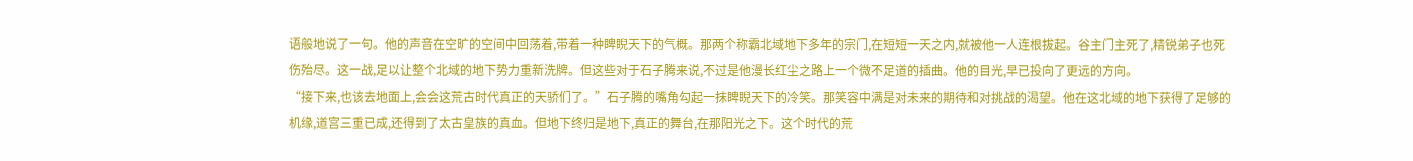语般地说了一句。他的声音在空旷的空间中回荡着,带着一种睥睨天下的气概。那两个称霸北域地下多年的宗门,在短短一天之内,就被他一人连根拔起。谷主门主死了,精锐弟子也死伤殆尽。这一战,足以让整个北域的地下势力重新洗牌。但这些对于石子腾来说,不过是他漫长红尘之路上一个微不足道的插曲。他的目光,早已投向了更远的方向。
“接下来,也该去地面上,会会这荒古时代真正的天骄们了。”石子腾的嘴角勾起一抹睥睨天下的冷笑。那笑容中满是对未来的期待和对挑战的渴望。他在这北域的地下获得了足够的机缘,道宫三重已成,还得到了太古皇族的真血。但地下终归是地下,真正的舞台,在那阳光之下。这个时代的荒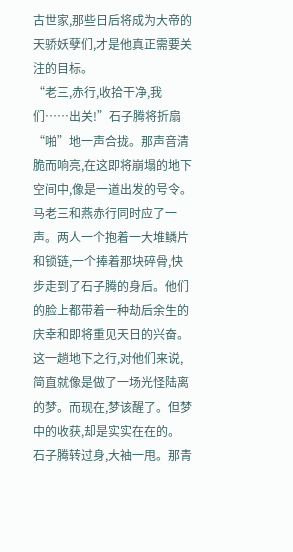古世家,那些日后将成为大帝的天骄妖孽们,才是他真正需要关注的目标。
“老三,赤行,收拾干净,我们……出关!”石子腾将折扇“啪”地一声合拢。那声音清脆而响亮,在这即将崩塌的地下空间中,像是一道出发的号令。
马老三和燕赤行同时应了一声。两人一个抱着一大堆鳞片和锁链,一个捧着那块碎骨,快步走到了石子腾的身后。他们的脸上都带着一种劫后余生的庆幸和即将重见天日的兴奋。这一趟地下之行,对他们来说,简直就像是做了一场光怪陆离的梦。而现在,梦该醒了。但梦中的收获,却是实实在在的。
石子腾转过身,大袖一甩。那青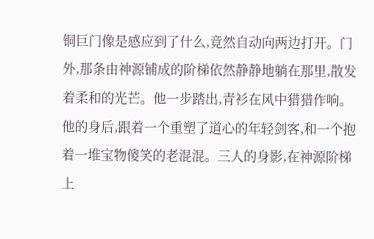铜巨门像是感应到了什么,竟然自动向两边打开。门外,那条由神源铺成的阶梯依然静静地躺在那里,散发着柔和的光芒。他一步踏出,青衫在风中猎猎作响。他的身后,跟着一个重塑了道心的年轻剑客,和一个抱着一堆宝物傻笑的老混混。三人的身影,在神源阶梯上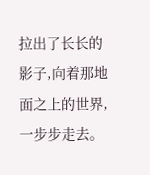拉出了长长的影子,向着那地面之上的世界,一步步走去。